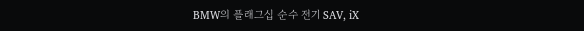BMW의 플래그십 순수 전기 SAV, iX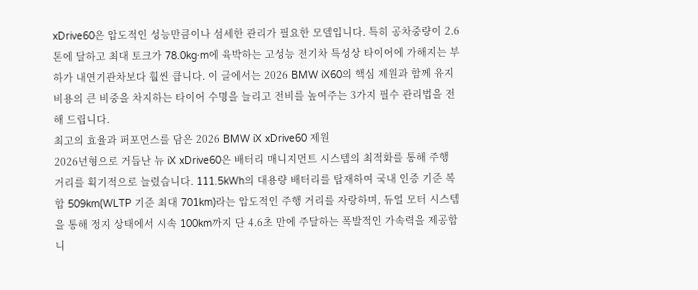xDrive60은 압도적인 성능만큼이나 섬세한 관리가 필요한 모델입니다. 특히 공차중량이 2.6톤에 달하고 최대 토크가 78.0kg·m에 육박하는 고성능 전기차 특성상 타이어에 가해지는 부하가 내연기관차보다 훨씬 큽니다. 이 글에서는 2026 BMW iX60의 핵심 제원과 함께 유지 비용의 큰 비중을 차지하는 타이어 수명을 늘리고 전비를 높여주는 3가지 필수 관리법을 전해 드립니다.
최고의 효율과 퍼포먼스를 담은 2026 BMW iX xDrive60 제원
2026년형으로 거듭난 뉴 iX xDrive60은 배터리 매니지먼트 시스템의 최적화를 통해 주행 거리를 획기적으로 늘렸습니다. 111.5kWh의 대용량 배터리를 탑재하여 국내 인증 기준 복합 509km(WLTP 기준 최대 701km)라는 압도적인 주행 거리를 자랑하며, 듀얼 모터 시스템을 통해 정지 상태에서 시속 100km까지 단 4.6초 만에 주달하는 폭발적인 가속력을 제공합니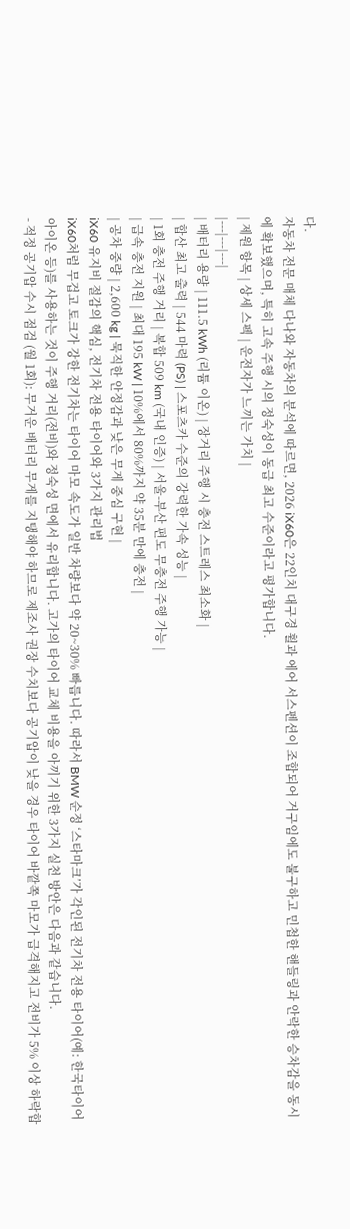다.
자동차 전문 매체 다나와 자동차의 분석에 따르면, 2026 iX60은 22인치 대구경 휠과 에어 서스펜션이 조합되어 거구임에도 불구하고 민첩한 핸들링과 안락한 승차감을 동시에 확보했으며, 특히 고속 주행 시의 정숙성이 동급 최고 수준이라고 평가합니다.
| 제원 항목 | 상세 스펙 | 운전자가 느끼는 가치 |
|---|---|---|
| 배터리 용량 | 111.5 kWh (리튬 이온) | 장거리 주행 시 충전 스트레스 최소화 |
| 합산 최고 출력 | 544 마력 (PS) | 스포츠카 수준의 강력한 가속 성능 |
| 1회 충전 주행 거리 | 복합 509 km (국내 인증) | 서울-부산 편도 무충전 주행 가능 |
| 급속 충전 지원 | 최대 195 kW | 10%에서 80%까지 약 35분 만에 충전 |
| 공차 중량 | 2,600 kg | 묵직한 안정감과 낮은 무게 중심 구현 |
iX60 유지비 절감의 핵심, 전기차 전용 타이어와 3가지 관리법
iX60처럼 무겁고 토크가 강한 전기차는 타이어 마모 속도가 일반 차량보다 약 20~30% 빠릅니다. 따라서 BMW 순정 ‘스타마크’가 각인된 전기차 전용 타이어(예: 한국타이어 아이온 등)를 사용하는 것이 주행 거리(전비)와 정숙성 면에서 유리합니다. 고가의 타이어 교체 비용을 아끼기 위한 3가지 실천 방안은 다음과 같습니다.
- 적정 공기압 수시 점검 (월 1회): 무거운 배터리 무게를 지탱해야 하므로 제조사 권장 수치보다 공기압이 낮을 경우 타이어 바깥쪽 마모가 급격해지고 전비가 5% 이상 하락합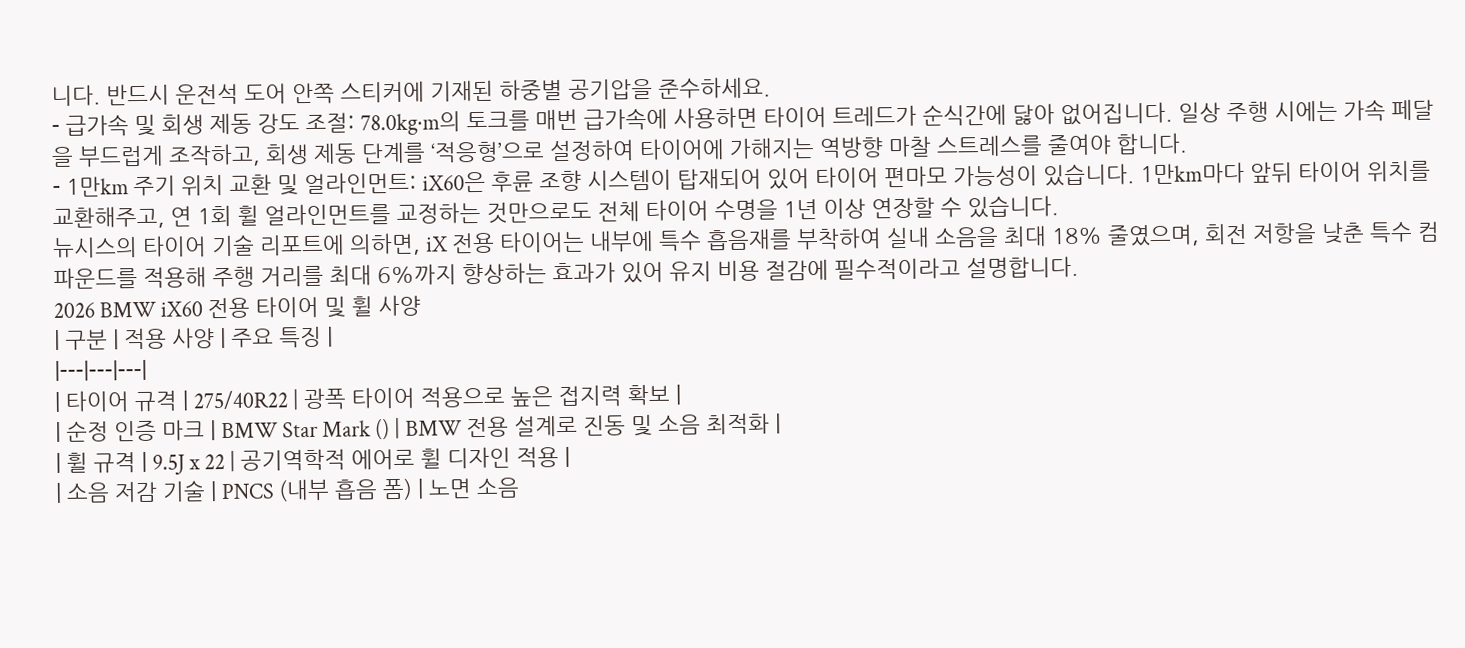니다. 반드시 운전석 도어 안쪽 스티커에 기재된 하중별 공기압을 준수하세요.
- 급가속 및 회생 제동 강도 조절: 78.0kg·m의 토크를 매번 급가속에 사용하면 타이어 트레드가 순식간에 닳아 없어집니다. 일상 주행 시에는 가속 페달을 부드럽게 조작하고, 회생 제동 단계를 ‘적응형’으로 설정하여 타이어에 가해지는 역방향 마찰 스트레스를 줄여야 합니다.
- 1만km 주기 위치 교환 및 얼라인먼트: iX60은 후륜 조향 시스템이 탑재되어 있어 타이어 편마모 가능성이 있습니다. 1만km마다 앞뒤 타이어 위치를 교환해주고, 연 1회 휠 얼라인먼트를 교정하는 것만으로도 전체 타이어 수명을 1년 이상 연장할 수 있습니다.
뉴시스의 타이어 기술 리포트에 의하면, iX 전용 타이어는 내부에 특수 흡음재를 부착하여 실내 소음을 최대 18% 줄였으며, 회전 저항을 낮춘 특수 컴파운드를 적용해 주행 거리를 최대 6%까지 향상하는 효과가 있어 유지 비용 절감에 필수적이라고 설명합니다.
2026 BMW iX60 전용 타이어 및 휠 사양
| 구분 | 적용 사양 | 주요 특징 |
|---|---|---|
| 타이어 규격 | 275/40R22 | 광폭 타이어 적용으로 높은 접지력 확보 |
| 순정 인증 마크 | BMW Star Mark () | BMW 전용 설계로 진동 및 소음 최적화 |
| 휠 규격 | 9.5J x 22 | 공기역학적 에어로 휠 디자인 적용 |
| 소음 저감 기술 | PNCS (내부 흡음 폼) | 노면 소음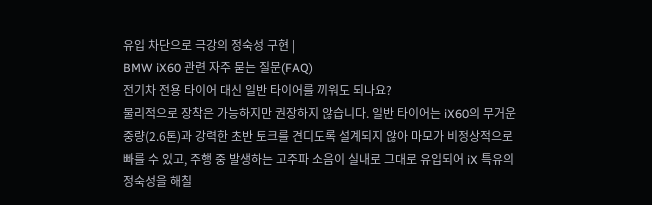유입 차단으로 극강의 정숙성 구현 |
BMW iX60 관련 자주 묻는 질문(FAQ)
전기차 전용 타이어 대신 일반 타이어를 끼워도 되나요?
물리적으로 장착은 가능하지만 권장하지 않습니다. 일반 타이어는 iX60의 무거운 중량(2.6톤)과 강력한 초반 토크를 견디도록 설계되지 않아 마모가 비정상적으로 빠를 수 있고, 주행 중 발생하는 고주파 소음이 실내로 그대로 유입되어 iX 특유의 정숙성을 해칠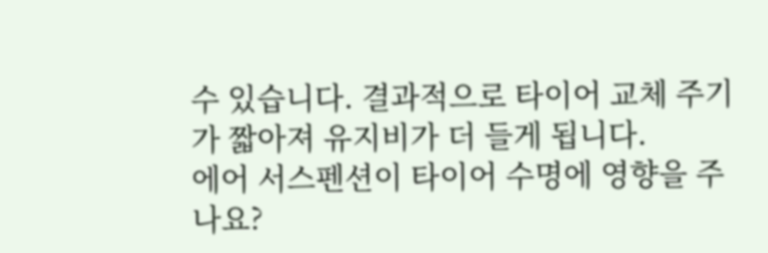수 있습니다. 결과적으로 타이어 교체 주기가 짧아져 유지비가 더 들게 됩니다.
에어 서스펜션이 타이어 수명에 영향을 주나요?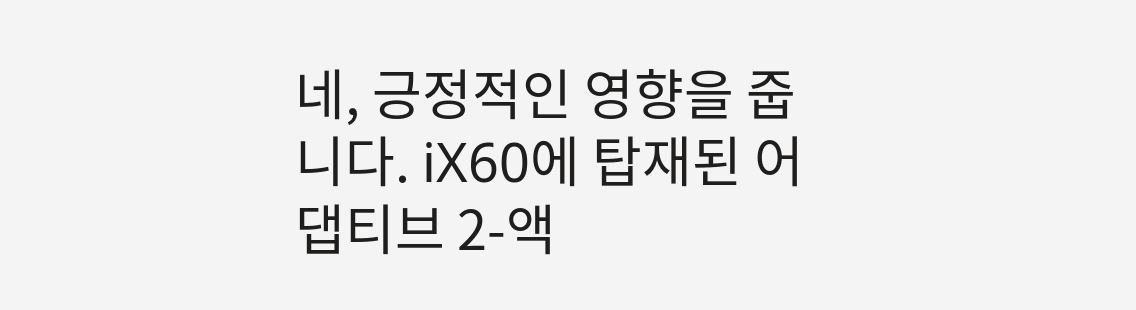네, 긍정적인 영향을 줍니다. iX60에 탑재된 어댑티브 2-액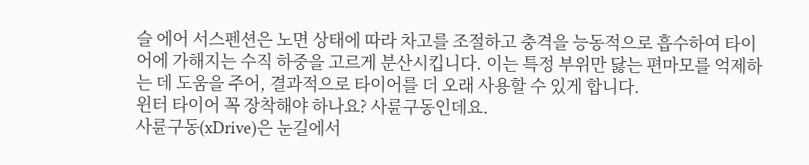슬 에어 서스펜션은 노면 상태에 따라 차고를 조절하고 충격을 능동적으로 흡수하여 타이어에 가해지는 수직 하중을 고르게 분산시킵니다. 이는 특정 부위만 닳는 편마모를 억제하는 데 도움을 주어, 결과적으로 타이어를 더 오래 사용할 수 있게 합니다.
윈터 타이어 꼭 장착해야 하나요? 사륜구동인데요.
사륜구동(xDrive)은 눈길에서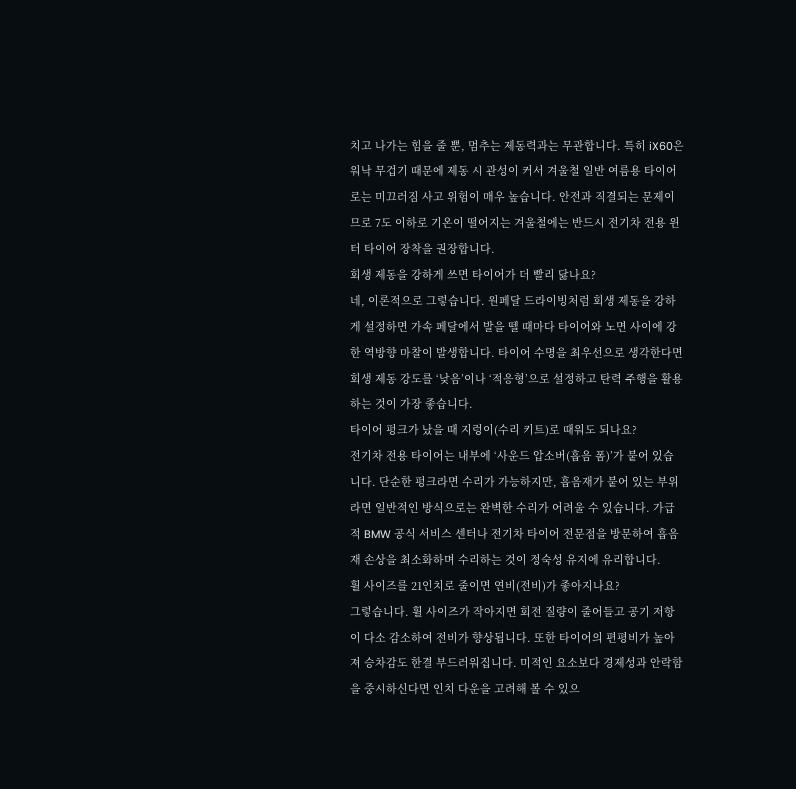치고 나가는 힘을 줄 뿐, 멈추는 제동력과는 무관합니다. 특히 iX60은 워낙 무겁기 때문에 제동 시 관성이 커서 겨울철 일반 여름용 타이어로는 미끄러짐 사고 위험이 매우 높습니다. 안전과 직결되는 문제이므로 7도 이하로 기온이 떨어지는 겨울철에는 반드시 전기차 전용 윈터 타이어 장착을 권장합니다.
회생 제동을 강하게 쓰면 타이어가 더 빨리 닳나요?
네, 이론적으로 그렇습니다. 원페달 드라이빙처럼 회생 제동을 강하게 설정하면 가속 페달에서 발을 뗄 때마다 타이어와 노면 사이에 강한 역방향 마찰이 발생합니다. 타이어 수명을 최우선으로 생각한다면 회생 제동 강도를 ‘낮음’이나 ‘적응형’으로 설정하고 탄력 주행을 활용하는 것이 가장 좋습니다.
타이어 펑크가 났을 때 지렁이(수리 키트)로 때워도 되나요?
전기차 전용 타이어는 내부에 ‘사운드 압소버(흡음 폼)’가 붙어 있습니다. 단순한 펑크라면 수리가 가능하지만, 흡음재가 붙어 있는 부위라면 일반적인 방식으로는 완벽한 수리가 어려울 수 있습니다. 가급적 BMW 공식 서비스 센터나 전기차 타이어 전문점을 방문하여 흡음재 손상을 최소화하며 수리하는 것이 정숙성 유지에 유리합니다.
휠 사이즈를 21인치로 줄이면 연비(전비)가 좋아지나요?
그렇습니다. 휠 사이즈가 작아지면 회전 질량이 줄어들고 공기 저항이 다소 감소하여 전비가 향상됩니다. 또한 타이어의 편평비가 높아져 승차감도 한결 부드러워집니다. 미적인 요소보다 경제성과 안락함을 중시하신다면 인치 다운을 고려해 볼 수 있으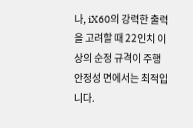나, iX60의 강력한 출력을 고려할 때 22인치 이상의 순정 규격이 주행 안정성 면에서는 최적입니다.